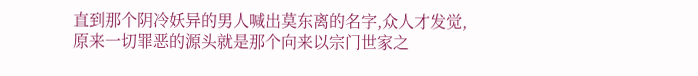直到那个阴冷妖异的男人喊出莫东离的名字,众人才发觉,原来一切罪恶的源头就是那个向来以宗门世家之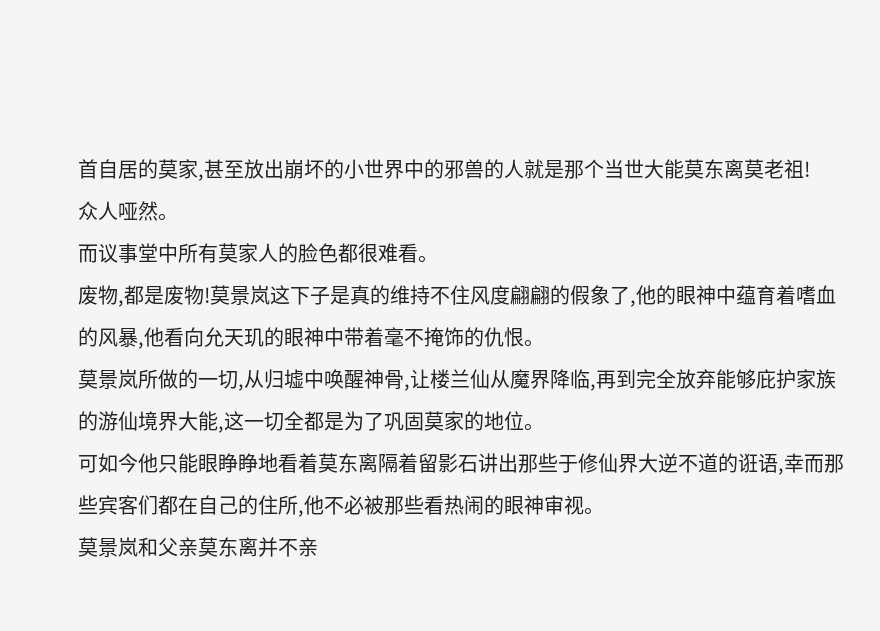首自居的莫家,甚至放出崩坏的小世界中的邪兽的人就是那个当世大能莫东离莫老祖!
众人哑然。
而议事堂中所有莫家人的脸色都很难看。
废物,都是废物!莫景岚这下子是真的维持不住风度翩翩的假象了,他的眼神中蕴育着嗜血的风暴,他看向允天玑的眼神中带着毫不掩饰的仇恨。
莫景岚所做的一切,从归墟中唤醒神骨,让楼兰仙从魔界降临,再到完全放弃能够庇护家族的游仙境界大能,这一切全都是为了巩固莫家的地位。
可如今他只能眼睁睁地看着莫东离隔着留影石讲出那些于修仙界大逆不道的诳语,幸而那些宾客们都在自己的住所,他不必被那些看热闹的眼神审视。
莫景岚和父亲莫东离并不亲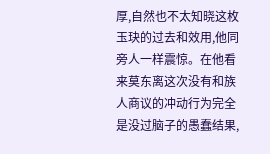厚,自然也不太知晓这枚玉玦的过去和效用,他同旁人一样震惊。在他看来莫东离这次没有和族人商议的冲动行为完全是没过脑子的愚蠢结果,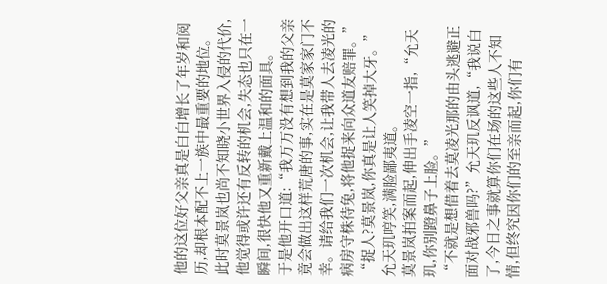他的这位好父亲真是白白增长了年岁和阅历,却根本配不上一族中最重要的地位。
此时莫景岚也尚不知晓小世界入侵的代价,他觉得或许还有反转的机会,失态也只在一瞬间,很快他又重新戴上温和的面具。
于是他开口道:“我万万没有想到我的父亲竟会做出这样荒唐的事,实在是莫家家门不幸。请给我们一次机会,让我带人去凌光的病房守株待兔,将他捉来向众道友赔罪。”
“捉人?莫景岚,你真是让人笑掉大牙。”允天玑哼笑,满脸鄙夷道。
莫景岚拍案而起,伸出手凌空一指,“允天玑,你别蹬鼻子上脸。”
“不就是想借着去莫凌光那的由头逃避正面对战邪兽吗?”允天玑反讽道,“我说白了,今日之事就算你们在场的这些人不知情,但终究因你们的至亲而起,你们有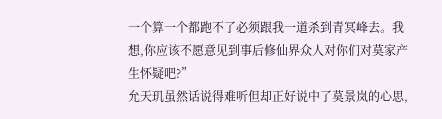一个算一个都跑不了必须跟我一道杀到青冥峰去。我想,你应该不愿意见到事后修仙界众人对你们对莫家产生怀疑吧?”
允天玑虽然话说得难听但却正好说中了莫景岚的心思,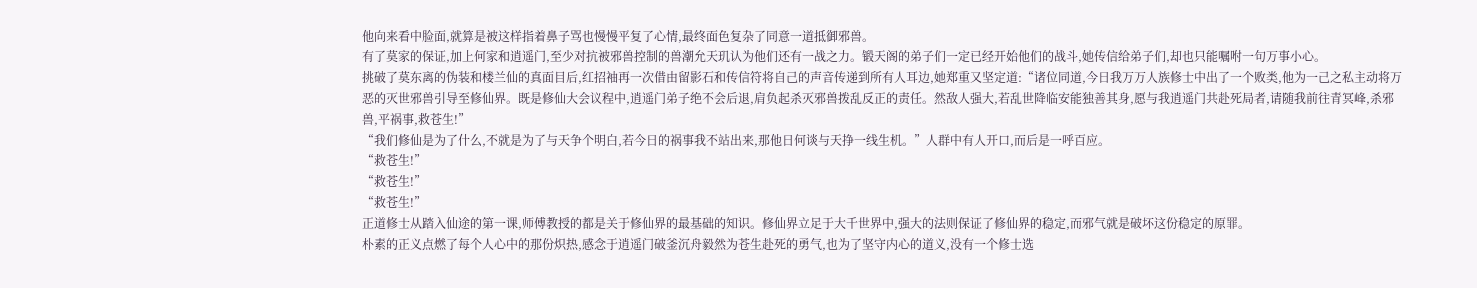他向来看中脸面,就算是被这样指着鼻子骂也慢慢平复了心情,最终面色复杂了同意一道抵御邪兽。
有了莫家的保证,加上何家和逍遥门,至少对抗被邪兽控制的兽潮允天玑认为他们还有一战之力。锻天阁的弟子们一定已经开始他们的战斗,她传信给弟子们,却也只能嘱咐一句万事小心。
挑破了莫东离的伪装和楼兰仙的真面目后,红招袖再一次借由留影石和传信符将自己的声音传递到所有人耳边,她郑重又坚定道:“诸位同道,今日我万万人族修士中出了一个败类,他为一己之私主动将万恶的灭世邪兽引导至修仙界。既是修仙大会议程中,逍遥门弟子绝不会后退,肩负起杀灭邪兽拨乱反正的责任。然敌人强大,若乱世降临安能独善其身,愿与我逍遥门共赴死局者,请随我前往青冥峰,杀邪兽,平祸事,救苍生!”
“我们修仙是为了什么,不就是为了与天争个明白,若今日的祸事我不站出来,那他日何谈与天挣一线生机。”人群中有人开口,而后是一呼百应。
“救苍生!”
“救苍生!”
“救苍生!”
正道修士从踏入仙途的第一课,师傅教授的都是关于修仙界的最基础的知识。修仙界立足于大千世界中,强大的法则保证了修仙界的稳定,而邪气就是破坏这份稳定的原罪。
朴素的正义点燃了每个人心中的那份炽热,感念于逍遥门破釜沉舟毅然为苍生赴死的勇气,也为了坚守内心的道义,没有一个修士选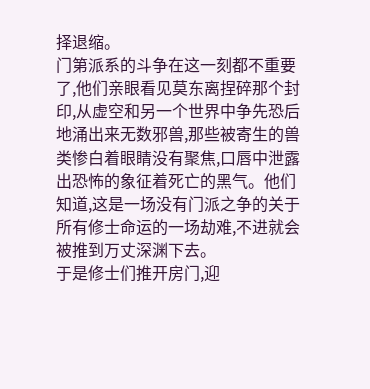择退缩。
门第派系的斗争在这一刻都不重要了,他们亲眼看见莫东离捏碎那个封印,从虚空和另一个世界中争先恐后地涌出来无数邪兽,那些被寄生的兽类惨白着眼睛没有聚焦,口唇中泄露出恐怖的象征着死亡的黑气。他们知道,这是一场没有门派之争的关于所有修士命运的一场劫难,不进就会被推到万丈深渊下去。
于是修士们推开房门,迎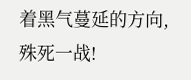着黑气蔓延的方向,殊死一战!